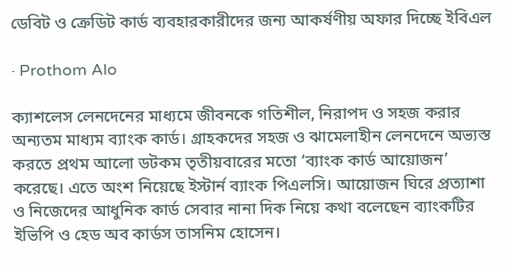ডেবিট ও ক্রেডিট কার্ড ব্যবহারকারীদের জন্য আকর্ষণীয় অফার দিচ্ছে ইবিএল

· Prothom Alo

ক্যাশলেস লেনদেনের মাধ্যমে জীবনকে গতিশীল, নিরাপদ ও সহজ করার অন্যতম মাধ্যম ব্যাংক কার্ড। গ্রাহকদের সহজ ও ঝামেলাহীন লেনদেনে অভ্যস্ত করতে প্রথম আলো ডটকম তৃতীয়বারের মতো ‘ব্যাংক কার্ড আয়োজন’ করেছে। এতে অংশ নিয়েছে ইস্টার্ন ব্যাংক পিএলসি। আয়োজন ঘিরে প্রত্যাশা ও নিজেদের আধুনিক কার্ড সেবার নানা দিক নিয়ে কথা বলেছেন ব্যাংকটির ইভিপি ও হেড অব কার্ডস তাসনিম হোসেন।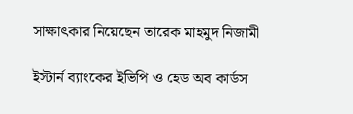সাক্ষাৎকার নিয়েছেন তারেক মাহমুদ নিজামী

ইস্টার্ন ব্যাংকের ইভিপি ও হেড অব কার্ডস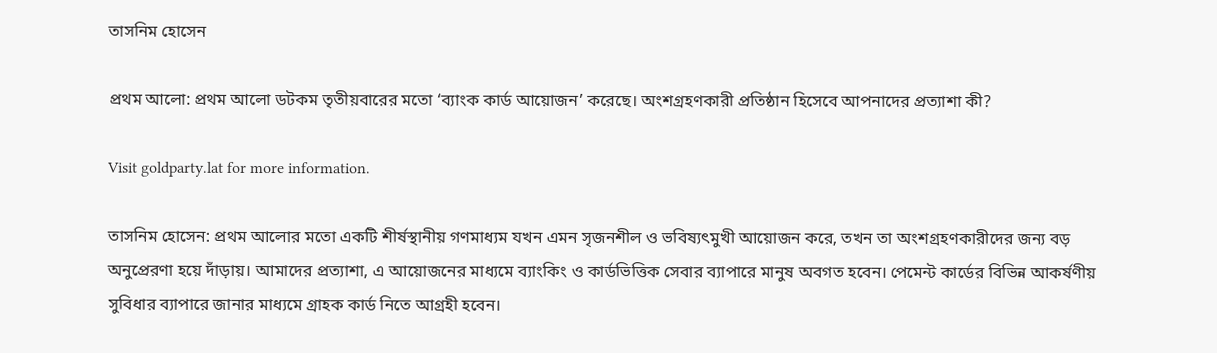তাসনিম হোসেন

প্রথম আলো: প্রথম আলো ডটকম তৃতীয়বারের মতো ‘ব্যাংক কার্ড আয়োজন’ করেছে। অংশগ্রহণকারী প্রতিষ্ঠান হিসেবে আপনাদের প্রত্যাশা কী?

Visit goldparty.lat for more information.

তাসনিম হোসেন: প্রথম আলোর মতো একটি শীর্ষস্থানীয় গণমাধ্যম যখন এমন সৃজনশীল ও ভবিষ্যৎমুখী আয়োজন করে, তখন তা অংশগ্রহণকারীদের জন্য বড় অনুপ্রেরণা হয়ে দাঁড়ায়। আমাদের প্রত্যাশা, এ আয়োজনের মাধ্যমে ব্যাংকিং ও কার্ডভিত্তিক সেবার ব্যাপারে মানুষ অবগত হবেন। পেমেন্ট কার্ডের বিভিন্ন আকর্ষণীয় সুবিধার ব্যাপারে জানার মাধ্যমে গ্রাহক কার্ড নিতে আগ্রহী হবেন।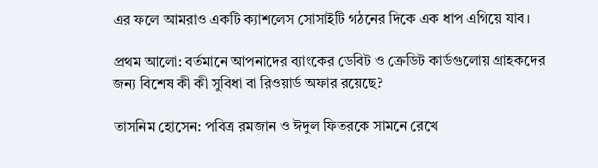এর ফলে আমরাও একটি ক্যাশলেস সোসাইটি গঠনের দিকে এক ধাপ এগিয়ে যাব।

প্রথম আলো: বর্তমানে আপনাদের ব্যাংকের ডেবিট ও ক্রেডিট কার্ডগুলোয় গ্রাহকদের জন্য বিশেষ কী কী সুবিধা বা রিওয়ার্ড অফার রয়েছে?

তাসনিম হোসেন: পবিত্র রমজান ও ঈদুল ফিতরকে সামনে রেখে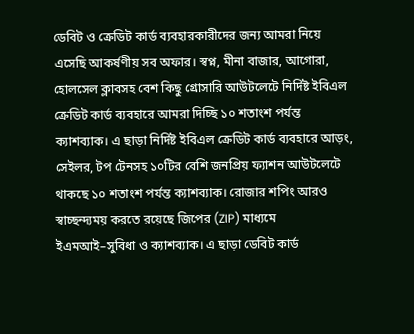ডেবিট ও ক্রেডিট কার্ড ব্যবহারকারীদের জন্য আমরা নিয়ে এসেছি আকর্ষণীয় সব অফার। স্বপ্ন, মীনা বাজার, আগোরা, হোলসেল ক্লাবসহ বেশ কিছু গ্রোসারি আউটলেটে নির্দিষ্ট ইবিএল ক্রেডিট কার্ড ব্যবহারে আমরা দিচ্ছি ১০ শতাংশ পর্যন্ত ক্যাশব্যাক। এ ছাড়া নির্দিষ্ট ইবিএল ক্রেডিট কার্ড ব্যবহারে আড়ং, সেইলর, টপ টেনসহ ১০টির বেশি জনপ্রিয় ফ্যাশন আউটলেটে থাকছে ১০ শতাংশ পর্যন্ত ক্যাশব্যাক। রোজার শপিং আরও স্বাচ্ছন্দ্যময় করতে রয়েছে জিপের (ZIP) মাধ্যমে ইএমআই–সুবিধা ও ক্যাশব্যাক। এ ছাড়া ডেবিট কার্ড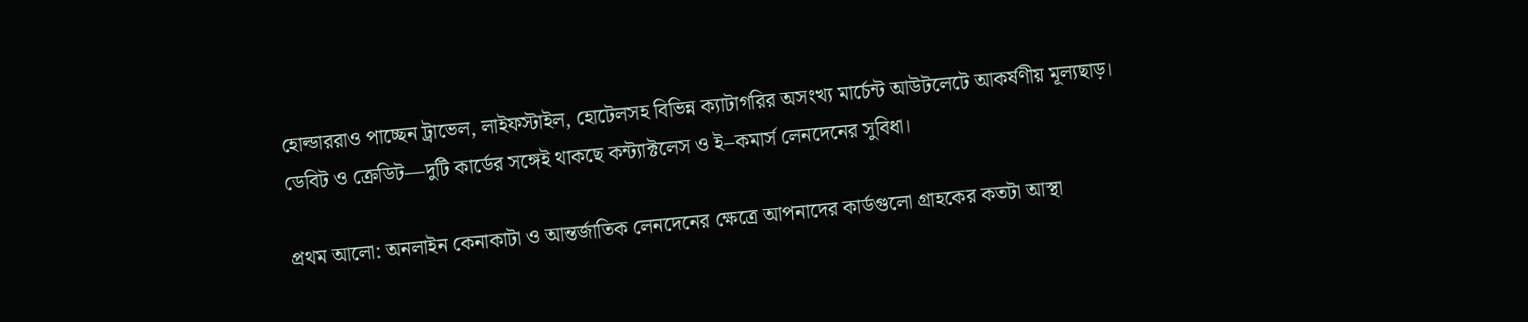হোল্ডাররাও পাচ্ছেন ট্রাভেল, লাইফস্টাইল, হোটেলসহ বিভিন্ন ক্যাটাগরির অসংখ্য মার্চেন্ট আউটলেটে আকর্ষণীয় মূল্যছাড়। ডেবিট ও ক্রেডিট—দুটি কার্ডের সঙ্গেই থাকছে কন্ট্যাক্টলেস ও ই–কমার্স লেনদেনের সুবিধা।

প্রথম আলো: অনলাইন কেনাকাটা ও আন্তর্জাতিক লেনদেনের ক্ষেত্রে আপনাদের কার্ডগুলো গ্রাহকের কতটা আস্থা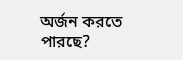অর্জন করতে পারছে?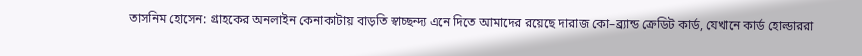তাসনিম হোসেন: গ্রাহকের অনলাইন কেনাকাটায় বাড়তি স্বাচ্ছন্দ্য এনে দিতে আমাদের রয়েছে দারাজ কো–ব্র্যান্ড ক্রেডিট কার্ড, যেখানে কার্ড হোল্ডাররা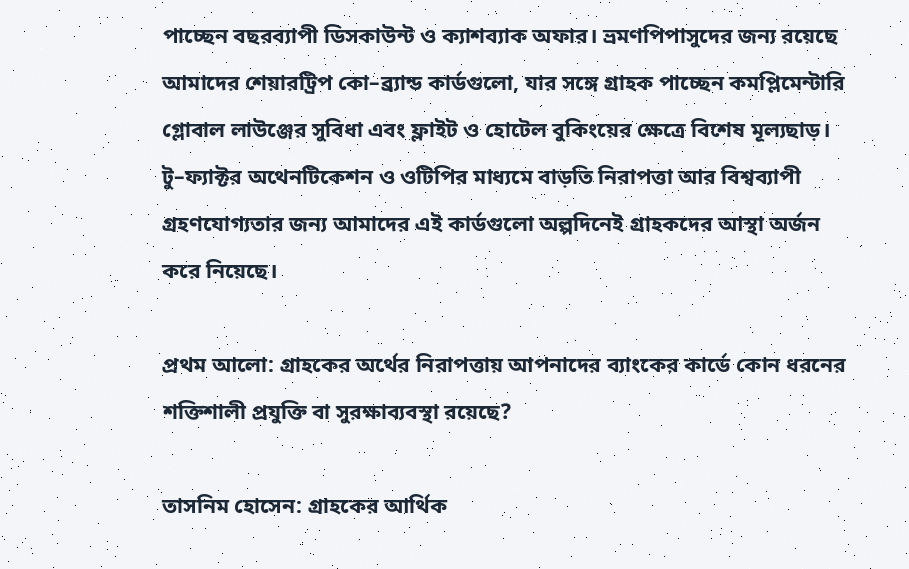পাচ্ছেন বছরব্যাপী ডিসকাউন্ট ও ক্যাশব্যাক অফার। ভ্রমণপিপাসুদের জন্য রয়েছে আমাদের শেয়ারট্রিপ কো–ব্র্যান্ড কার্ডগুলো, যার সঙ্গে গ্রাহক পাচ্ছেন কমপ্লিমেন্টারি গ্লোবাল লাউঞ্জের সুবিধা এবং ফ্লাইট ও হোটেল বুকিংয়ের ক্ষেত্রে বিশেষ মূল্যছাড়। টু–ফ্যাক্টর অথেনটিকেশন ও ওটিপির মাধ্যমে বাড়তি নিরাপত্তা আর বিশ্বব্যাপী গ্রহণযোগ্যতার জন্য আমাদের এই কার্ডগুলো অল্পদিনেই গ্রাহকদের আস্থা অর্জন করে নিয়েছে।

প্রথম আলো: গ্রাহকের অর্থের নিরাপত্তায় আপনাদের ব্যাংকের কার্ডে কোন ধরনের শক্তিশালী প্রযুক্তি বা সুরক্ষাব্যবস্থা রয়েছে?

তাসনিম হোসেন: গ্রাহকের আর্থিক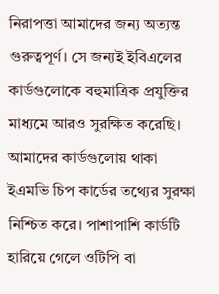নিরাপত্তা আমাদের জন্য অত্যন্ত গুরুত্বপূর্ণ। সে জন্যই ইবিএলের কার্ডগুলোকে বহুমাত্রিক প্রযুক্তির মাধ্যমে আরও সুরক্ষিত করেছি। আমাদের কার্ডগুলোয় থাকা ইএমভি চিপ কার্ডের তথ্যের সুরক্ষা নিশ্চিত করে। পাশাপাশি কার্ডটি হারিয়ে গেলে ওটিপি বা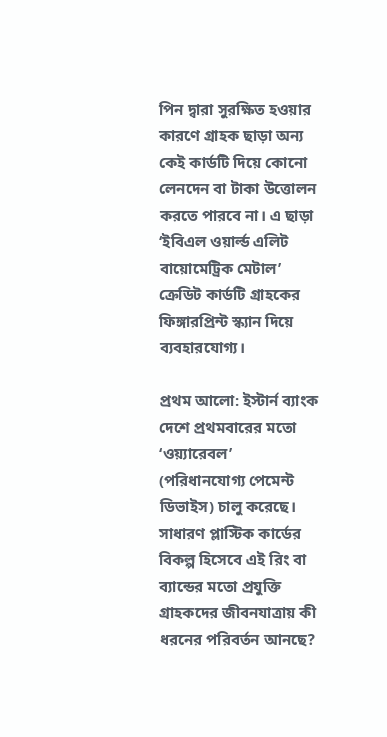পিন দ্বারা সুরক্ষিত হওয়ার কারণে গ্রাহক ছাড়া অন্য কেই কার্ডটি দিয়ে কোনো লেনদেন বা টাকা উত্তোলন করতে পারবে না। এ ছাড়া ‘ইবিএল ওয়ার্ল্ড এলিট বায়োমেট্রিক মেটাল’ ক্রেডিট কার্ডটি গ্রাহকের ফিঙ্গারপ্রিন্ট স্ক্যান দিয়ে ব্যবহারযোগ্য।

প্রথম আলো: ইস্টার্ন ব্যাংক দেশে প্রথমবারের মতো ‘ওয়্যারেবল’ (পরিধানযোগ্য পেমেন্ট ডিভাইস) চালু করেছে। সাধারণ প্লাস্টিক কার্ডের বিকল্প হিসেবে এই রিং বা ব্যান্ডের মতো প্রযুক্তি গ্রাহকদের জীবনযাত্রায় কী ধরনের পরিবর্তন আনছে?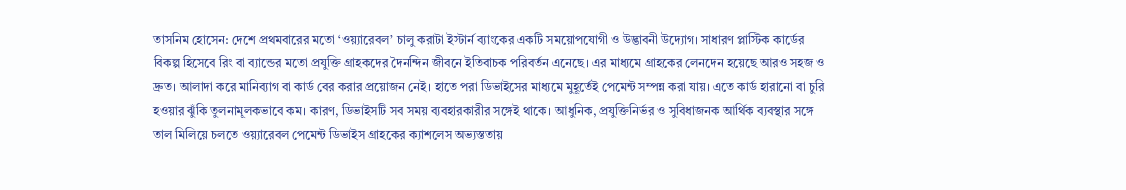তাসনিম হোসেন: দেশে প্রথমবারের মতো ‘ওয়্যারেবল’ চালু করাটা ইস্টার্ন ব্যাংকের একটি সময়োপযোগী ও উদ্ভাবনী উদ্যোগ। সাধারণ প্লাস্টিক কার্ডের বিকল্প হিসেবে রিং বা ব্যান্ডের মতো প্রযুক্তি গ্রাহকদের দৈনন্দিন জীবনে ইতিবাচক পরিবর্তন এনেছে। এর মাধ্যমে গ্রাহকের লেনদেন হয়েছে আরও সহজ ও দ্রুত। আলাদা করে মানিব্যাগ বা কার্ড বের করার প্রয়োজন নেই। হাতে পরা ডিভাইসের মাধ্যমে মুহূর্তেই পেমেন্ট সম্পন্ন করা যায়। এতে কার্ড হারানো বা চুরি হওয়ার ঝুঁকি তুলনামূলকভাবে কম। কারণ, ডিভাইসটি সব সময় ব্যবহারকারীর সঙ্গেই থাকে। আধুনিক, প্রযুক্তিনির্ভর ও সুবিধাজনক আর্থিক ব্যবস্থার সঙ্গে তাল মিলিয়ে চলতে ওয়্যারেবল পেমেন্ট ডিভাইস গ্রাহকের ক্যাশলেস অভ্যস্ততায়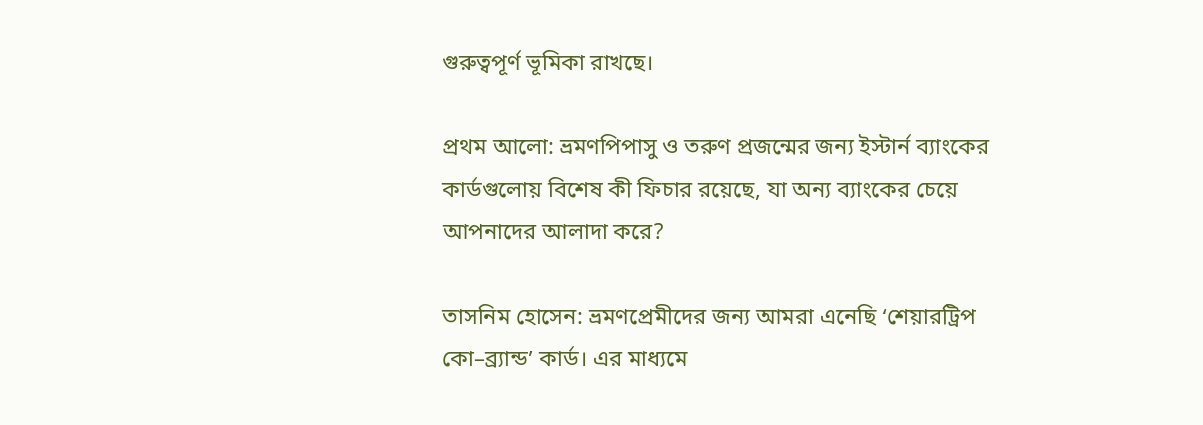গুরুত্বপূর্ণ ভূমিকা রাখছে।

প্রথম আলো: ভ্রমণপিপাসু ও তরুণ প্রজন্মের জন্য ইস্টার্ন ব্যাংকের কার্ডগুলোয় বিশেষ কী ফিচার রয়েছে, যা অন্য ব্যাংকের চেয়ে আপনাদের আলাদা করে?

তাসনিম হোসেন: ভ্রমণপ্রেমীদের জন্য আমরা এনেছি ‘শেয়ারট্রিপ কো–ব্র্যান্ড’ কার্ড। এর মাধ্যমে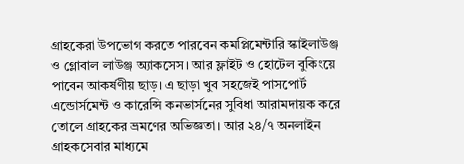গ্রাহকেরা উপভোগ করতে পারবেন কমপ্লিমেন্টারি স্কাইলাউঞ্জ ও গ্লোবাল লাউঞ্জ অ্যাকসেস। আর ফ্লাইট ও হোটেল বুকিংয়ে পাবেন আকর্ষণীয় ছাড়। এ ছাড়া খুব সহজেই পাসপোর্ট এন্ডোর্সমেন্ট ও কারেন্সি কনভার্সনের সুবিধা আরামদায়ক করে তোলে গ্রাহকের ভ্রমণের অভিজ্ঞতা। আর ২৪/৭ অনলাইন গ্রাহকসেবার মাধ্যমে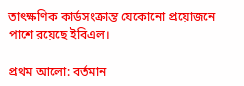তাৎক্ষণিক কার্ডসংক্রান্ত যেকোনো প্রয়োজনে পাশে রয়েছে ইবিএল।

প্রথম আলো: বর্তমান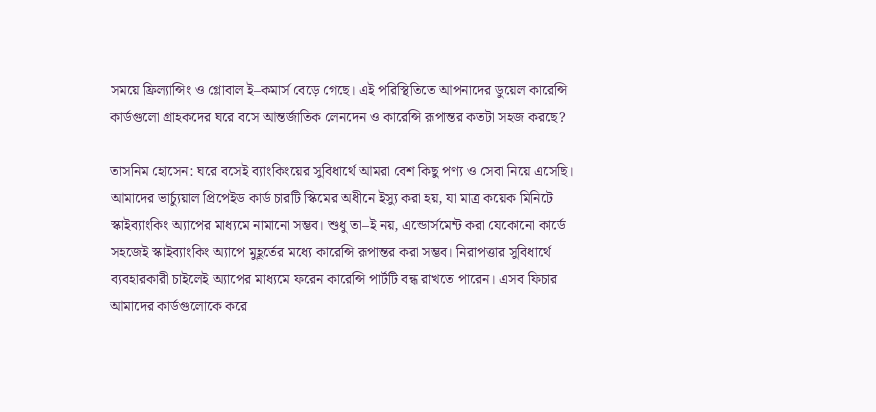সময়ে ফ্রিল্যান্সিং ও গ্লোবাল ই–কমার্স বেড়ে গেছে। এই পরিস্থিতিতে আপনাদের ডুয়েল কারেন্সি কার্ডগুলো গ্রাহকদের ঘরে বসে আন্তর্জাতিক লেনদেন ও কারেন্সি রূপান্তর কতটা সহজ করছে?

তাসনিম হোসেন: ঘরে বসেই ব্যাংকিংয়ের সুবিধার্থে আমরা বেশ কিছু পণ্য ও সেবা নিয়ে এসেছি। আমাদের ভার্চ্যুয়াল প্রিপেইড কার্ড চারটি স্কিমের অধীনে ইস্যু করা হয়, যা মাত্র কয়েক মিনিটে স্কাইব্যাংকিং অ্যাপের মাধ্যমে নামানো সম্ভব। শুধু তা–ই নয়, এন্ডোর্সমেন্ট করা যেকোনো কার্ডে সহজেই স্কাইব্যাংকিং অ্যাপে মুহূর্তের মধ্যে কারেন্সি রূপান্তর করা সম্ভব। নিরাপত্তার সুবিধার্থে ব্যবহারকারী চাইলেই অ্যাপের মাধ্যমে ফরেন কারেন্সি পার্টটি বন্ধ রাখতে পারেন। এসব ফিচার আমাদের কার্ডগুলোকে করে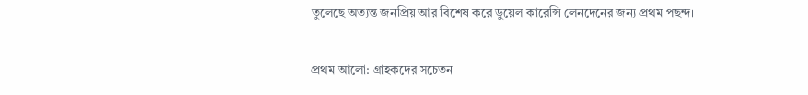তুলেছে অত্যন্ত জনপ্রিয় আর বিশেষ করে ডুয়েল কারেন্সি লেনদেনের জন্য প্রথম পছন্দ।

প্রথম আলো: গ্রাহকদের সচেতন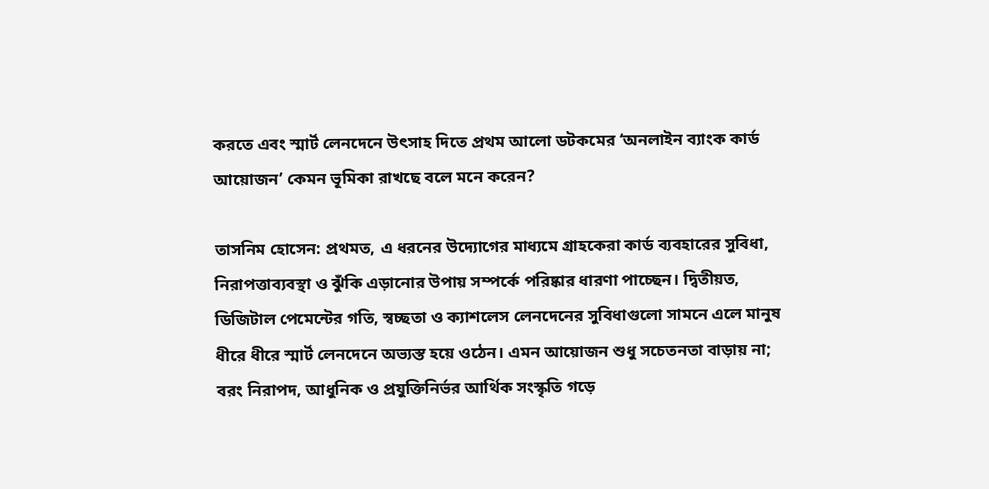করতে এবং স্মার্ট লেনদেনে উৎসাহ দিতে প্রথম আলো ডটকমের ‘অনলাইন ব্যাংক কার্ড আয়োজন’ কেমন ভূমিকা রাখছে বলে মনে করেন?

তাসনিম হোসেন: প্রথমত, এ ধরনের উদ্যোগের মাধ্যমে গ্রাহকেরা কার্ড ব্যবহারের সুবিধা, নিরাপত্তাব্যবস্থা ও ঝুঁকি এড়ানোর উপায় সম্পর্কে পরিষ্কার ধারণা পাচ্ছেন। দ্বিতীয়ত, ডিজিটাল পেমেন্টের গতি, স্বচ্ছতা ও ক্যাশলেস লেনদেনের সুবিধাগুলো সামনে এলে মানুষ ধীরে ধীরে স্মার্ট লেনদেনে অভ্যস্ত হয়ে ওঠেন। এমন আয়োজন শুধু সচেতনতা বাড়ায় না; বরং নিরাপদ, আধুনিক ও প্রযুক্তিনির্ভর আর্থিক সংস্কৃতি গড়ে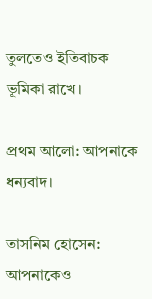তুলতেও ইতিবাচক ভূমিকা রাখে।

প্রথম আলো: আপনাকে ধন্যবাদ।

তাসনিম হোসেন: আপনাকেও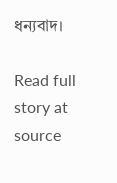ধন্যবাদ।

Read full story at source